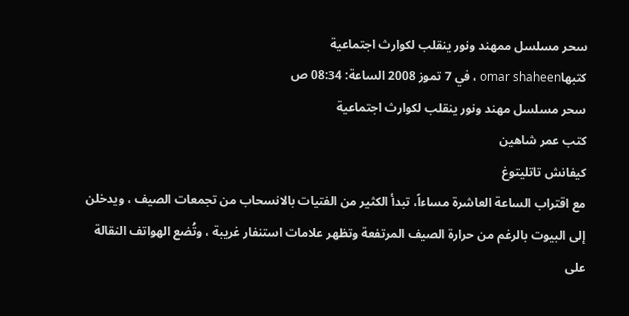سحر مسلسل ممهند ونور ينقلب لكوارث اجتماعية
كتبهاomar shaheen ، في 7 تموز 2008 الساعة: 08:34 ص
سحر مسلسل مهند ونور ينقلب لكوارث اجتماعية
كتب عمر شاهين
كيفانش تاتليتوغ
مع اقتراب الساعة العاشرة مساءاً، تبدأ الكثير من الفتيات بالانسحاب من تجمعات الصيف ، ويدخلن إلى البيوت بالرغم من حرارة الصيف المرتفعة وتظهر علامات استنفار غريبة ، وتُضع الهواتف النقالة على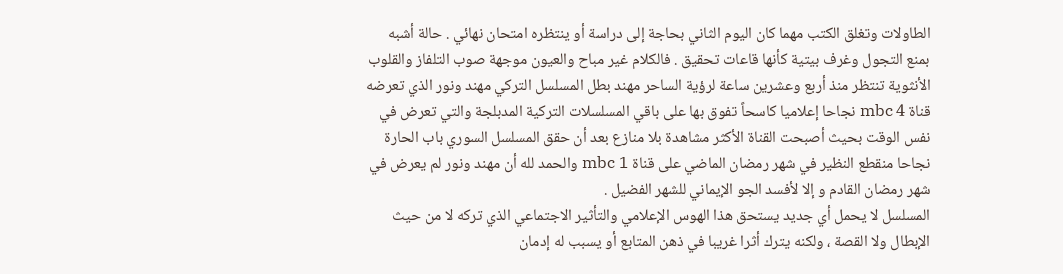الطاولات وتغلق الكتب مهما كان اليوم الثاني بحاجة إلى دراسة أو ينتظره امتحان نهائي . حالة أشبه بمنع التجول وغرف بيتية كأنها قاعات تحقيق . فالكلام غير مباح والعيون موجهة صوب التلفاز والقلوب الأنثوية تنتظر منذ أربع وعشرين ساعة لرؤية الساحر مهند بطل المسلسل التركي مهند ونور الذي تعرضه قناة 4 mbc نجاحا إعلاميا كاسحاً تفوق بها على باقي المسلسلات التركية المدبلجة والتي تعرض في نفس الوقت بحيث أصبحت القناة الأكثر مشاهدة بلا منازع بعد أن حقق المسلسل السوري باب الحارة نجاحا منقطع النظير في شهر رمضان الماضي على قناة mbc 1 والحمد لله أن مهند ونور لم يعرض في شهر رمضان القادم و إلا لأفسد الجو الإيماني للشهر الفضيل .
المسلسل لا يحمل أي جديد يستحق هذا الهوس الإعلامي والتأثير الاجتماعي الذي تركه لا من حيث الإبطال ولا القصة ، ولكنه يترك أثرا غريبا في ذهن المتابع أو يسبب له إدمان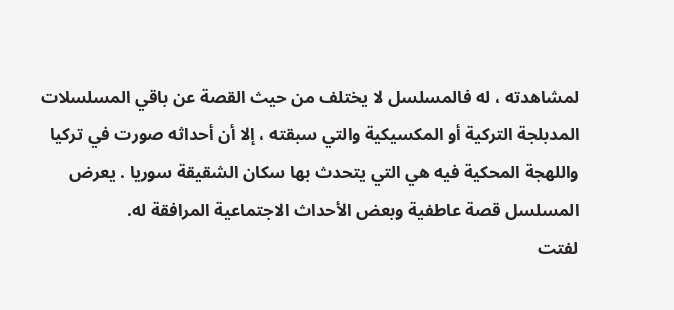لمشاهدته ، له فالمسلسل لا يختلف من حيث القصة عن باقي المسلسلات المدبلجة التركية أو المكسيكية والتي سبقته ، إلا أن أحداثه صورت في تركيا واللهجة المحكية فيه هي التي يتحدث بها سكان الشقيقة سوريا . يعرض المسلسل قصة عاطفية وبعض الأحداث الاجتماعية المرافقة له.
لفتت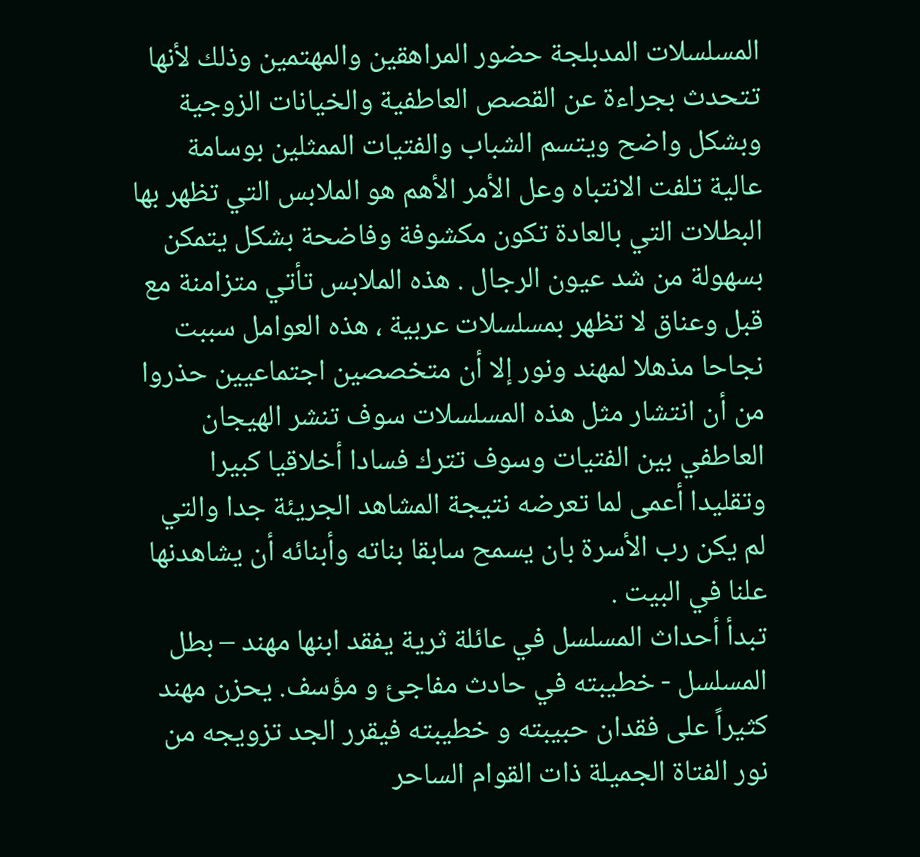المسلسلات المدبلجة حضور المراهقين والمهتمين وذلك لأنها تتحدث بجراءة عن القصص العاطفية والخيانات الزوجية وبشكل واضح ويتسم الشباب والفتيات الممثلين بوسامة عالية تلفت الانتباه وعل الأمر الأهم هو الملابس التي تظهر بها البطلات التي بالعادة تكون مكشوفة وفاضحة بشكل يتمكن بسهولة من شد عيون الرجال . هذه الملابس تأتي متزامنة مع قبل وعناق لا تظهر بمسلسلات عربية ، هذه العوامل سببت نجاحا مذهلا لمهند ونور إلا أن متخصصين اجتماعيين حذروا من أن انتشار مثل هذه المسلسلات سوف تنشر الهيجان العاطفي بين الفتيات وسوف تترك فسادا أخلاقيا كبيرا وتقليدا أعمى لما تعرضه نتيجة المشاهد الجريئة جدا والتي لم يكن رب الأسرة بان يسمح سابقا بناته وأبنائه أن يشاهدنها علنا في البيت .
تبدأ أحداث المسلسل في عائلة ثرية يفقد ابنها مهند – بطل المسلسل - خطيبته في حادث مفاجئ و مؤسف. يحزن مهند كثيراً على فقدان حبيبته و خطيبته فيقرر الجد تزويجه من نور الفتاة الجميلة ذات القوام الساحر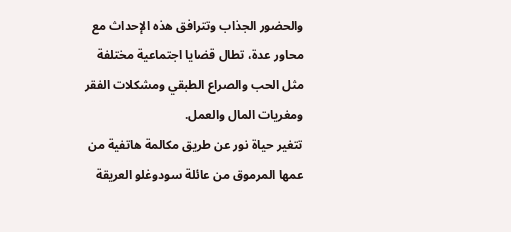والحضور الجذاب وتترافق هذه الإحداث مع محاور عدة، تطال قضايا اجتماعية مختلفة مثل الحب والصراع الطبقي ومشكلات الفقر ومغريات المال والعمل.
تتغير حياة نور عن طريق مكالمة هاتفية من عمها المرموق من عائلة سودوغلو العريقة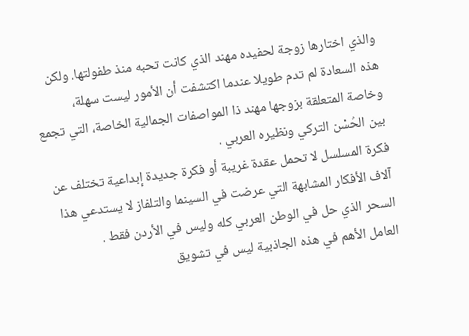والذي اختارها زوجة لحفيده مهند الذي كانت تحبه منذ طفولتها. ولكن هذه السعادة لم تدم طويلا عندما اكتشفت أن الأمور ليست سهلة، وخاصة المتعلقة بزوجها مهند ذا المواصفات الجمالية الخاصة، التي تجمع بين الحُسْن التركي ونظيره العربي .
فكرة المسلسل لا تحمل عقدة غريبة أو فكرة جديدة إبداعية تختلف عن آلاف الأفكار المشابهة التي عرضت في السينما والتلفاز لا يستدعي هذا السحر الذي حل في الوطن العربي كله وليس في الأردن فقط .
العامل الأهم في هذه الجاذبية ليس في تشويق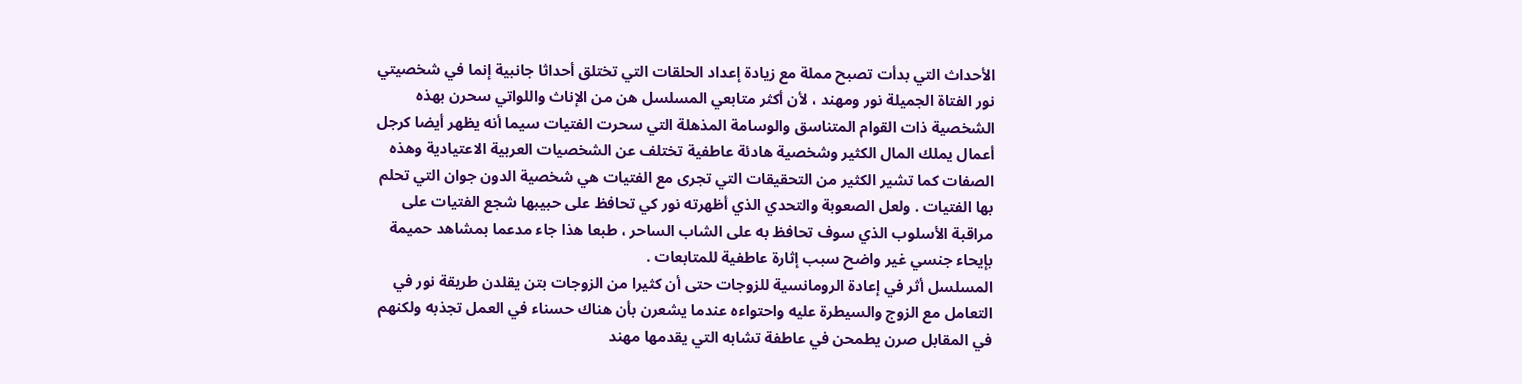الأحداث التي بدأت تصبح مملة مع زيادة إعداد الحلقات التي تختلق أحداثا جانبية إنما في شخصيتي نور الفتاة الجميلة نور ومهند ، لأن أكثر متابعي المسلسل هن من الإناث واللواتي سحرن بهذه الشخصية ذات القوام المتناسق والوسامة المذهلة التي سحرت الفتيات سيما أنه يظهر أيضا كرجل أعمال يملك المال الكثير وشخصية هادئة عاطفية تختلف عن الشخصيات العربية الاعتيادية وهذه الصفات كما تشير الكثير من التحقيقات التي تجرى مع الفتيات هي شخصية الدون جوان التي تحلم بها الفتيات . ولعل الصعوبة والتحدي الذي أظهرته نور كي تحافظ على حبيبها شجع الفتيات على مراقبة الأسلوب الذي سوف تحافظ به على الشاب الساحر ، طبعا هذا جاء مدعما بمشاهد حميمة بإيحاء جنسي غير واضح سبب إثارة عاطفية للمتابعات .
المسلسل أثر في إعادة الرومانسية للزوجات حتى أن كثيرا من الزوجات بتن يقلدن طريقة نور في التعامل مع الزوج والسيطرة عليه واحتواءه عندما يشعرن بأن هناك حسناء في العمل تجذبه ولكنهم في المقابل صرن يطمحن في عاطفة تشابه التي يقدمها مهند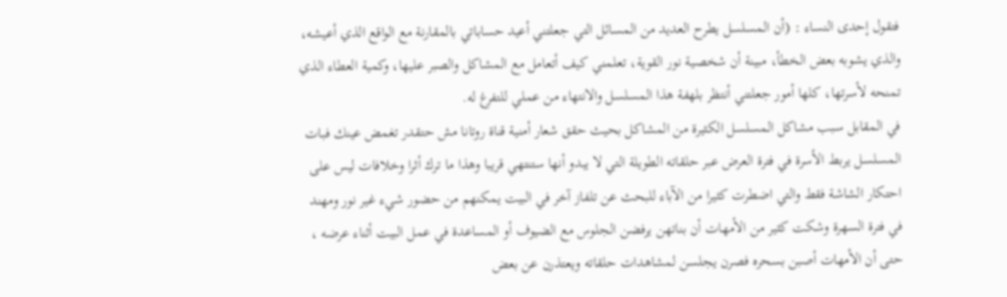فتقول إحدى النساء : (أن المسلسل يطرح العديد من المسائل التي جعلتني أعيد حساباتي بالمقارنة مع الواقع الذي أعيشه، والذي يشوبه بعض الخطأ، مبينة أن شخصية نور القوية، تعلمني كيف أتعامل مع المشاكل والصبر عليها، وكمية العطاء الذي تمنحه لأسرتها، كلها أمور جعلتني أنتظر بلهفة هذا المسلسل والانتهاء من عملي للتفرغ له.
في المقابل سبب مشاكل المسلسل الكثيرة من المشاكل بحيث حقق شعار أمنية قناة روتانا مش حتقدر تغمض عينك فبات المسلسل يربط الأسرة في فترة العرض عبر حلقاته الطويلة التي لا يبدو أنها ستنتهي قريبا وهذا ما ترك أثرا وخلافات ليس على احتكار الشاشة فقط والتي اضطرت كثيرا من الآباء للبحث عن تلفاز آخر في البيت يمكنهم من حضور شيء غير نور ومهند في فترة السهرة وشكت كثير من الأمهات أن بناتهن يرفضن الجلوس مع الضيوف أو المساعدة في عمل البيت أثناء عرضه ، حتى أن الأمهات أصبن بسحره فصرن يجلسن لمشاهدات حلقاته ويعتذرن عن بعض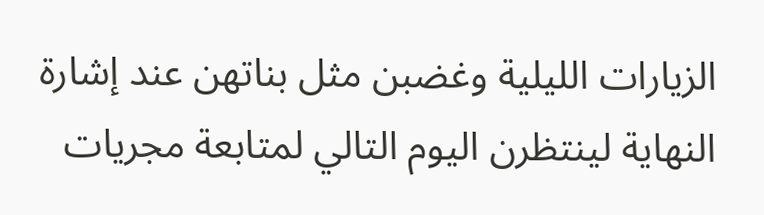الزيارات الليلية وغضبن مثل بناتهن عند إشارة النهاية لينتظرن اليوم التالي لمتابعة مجريات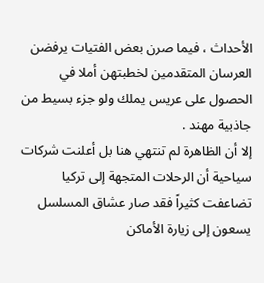الأحداث ، فيما صرن بعض الفتيات يرفضن العرسان المتقدمين لخطبتهن أملا في الحصول على عريس يملك ولو جزء بسيط من جاذبية مهند .
إلا أن الظاهرة لم تنتهي هنا بل أعلنت شركات سياحية أن الرحلات المتجهة إلى تركيا تضاعفت كثيراً فقد صار عشاق المسلسل يسعون إلى زيارة الأماكن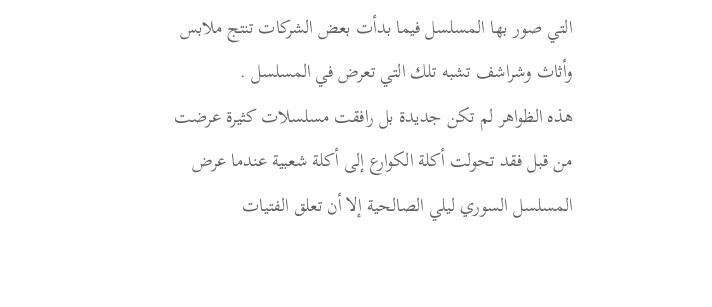التي صور بها المسلسل فيما بدأت بعض الشركات تنتج ملابس وأثاث وشراشف تشبه تلك التي تعرض في المسلسل .
هذه الظواهر لم تكن جديدة بل رافقت مسلسلات كثيرة عرضت من قبل فقد تحولت أكلة الكوارع إلى أكلة شعبية عندما عرض المسلسل السوري ليلي الصالحية إلا أن تعلق الفتيات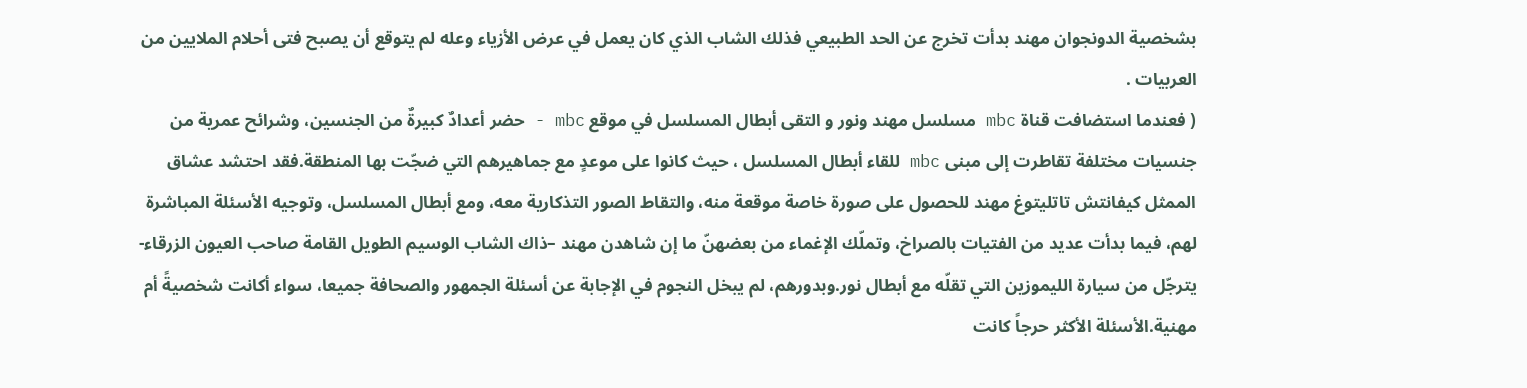بشخصية الدونجوان مهند بدأت تخرج عن الحد الطبيعي فذلك الشاب الذي كان يعمل في عرض الأزياء وعله لم يتوقع أن يصبح فتى أحلام الملايين من العربيات .
( فعندما استضافت قناة mbc مسلسل مهند ونور و التقى أبطال المسلسل في موقع mbc - حضر أعدادٌ كبيرةٌ من الجنسين، وشرائح عمرية من جنسيات مختلفة تقاطرت إلى مبنى mbc للقاء أبطال المسلسل ، حيث كانوا على موعدٍ مع جماهيرهم التي ضجّت بها المنطقة.فقد احتشد عشاق الممثل كيفانتش تاتليتوغ مهند للحصول على صورة خاصة موقعة منه، والتقاط الصور التذكارية معه، ومع أبطال المسلسل، وتوجيه الأسئلة المباشرة لهم، فيما بدأت عديد من الفتيات بالصراخ، وتملّك الإغماء من بعضهنّ ما إن شاهدن مهند –ذاك الشاب الوسيم الطويل القامة صاحب العيون الزرقاء- يترجّل من سيارة الليموزين التي تقلّه مع أبطال نور.وبدورهم، لم يبخل النجوم في الإجابة عن أسئلة الجمهور والصحافة جميعا، سواء أكانت شخصيةً أم مهنية.الأسئلة الأكثر حرجاً كانت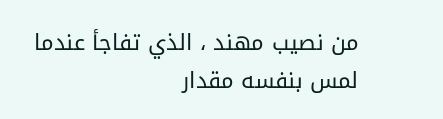من نصيب مهند ، الذي تفاجأ عندما لمس بنفسه مقدار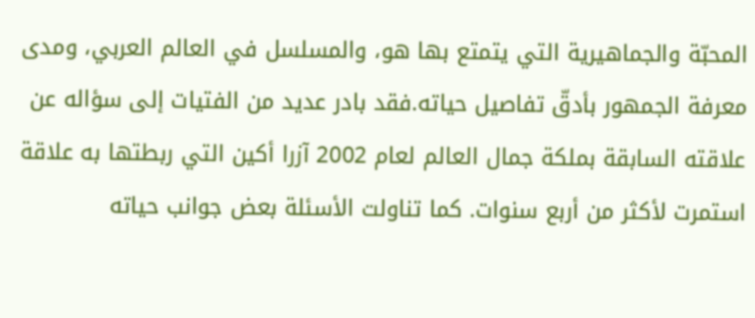المحبّة والجماهيرية التي يتمتع بها هو، والمسلسل في العالم العربي، ومدى معرفة الجمهور بأدقّ تفاصيل حياته.فقد بادر عديد من الفتيات إلى سؤاله عن علاقته السابقة بملكة جمال العالم لعام 2002 آزرا أكين التي ربطتها به علاقة استمرت لأكثر من أربع سنوات. كما تناولت الأسئلة بعض جوانب حياته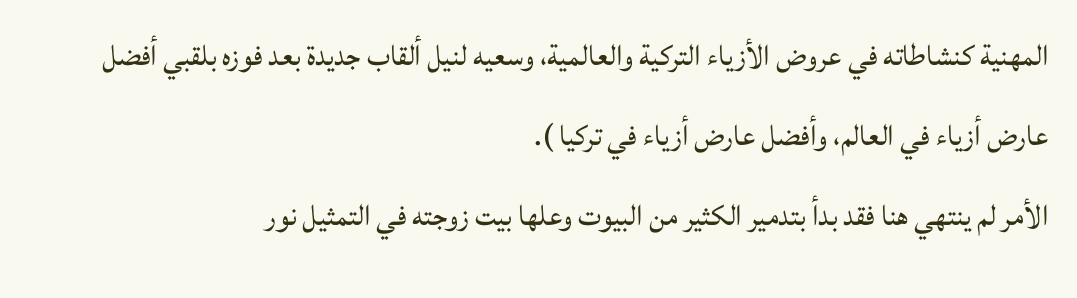المهنية كنشاطاته في عروض الأزياء التركية والعالمية، وسعيه لنيل ألقاب جديدة بعد فوزه بلقبي أفضل عارض أزياء في العالم، وأفضل عارض أزياء في تركيا ).
الأمر لم ينتهي هنا فقد بدأ بتدمير الكثير من البيوت وعلها بيت زوجته في التمثيل نور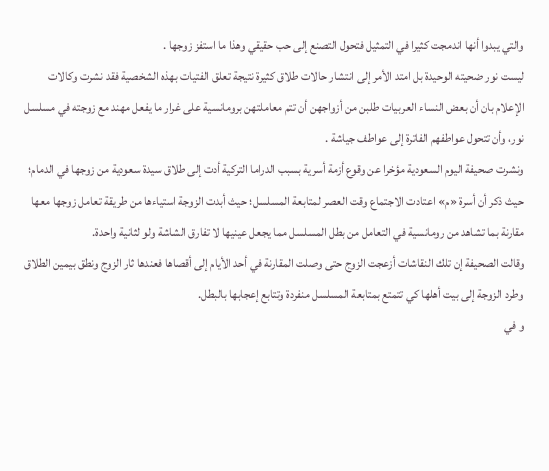والتي يبدوا أنها اندمجت كثيرا في التمثيل فتحول التصنع إلى حب حقيقي وهذا ما استفز زوجها .
ليست نور ضحيته الوحيدة بل امتد الأمر إلى انتشار حالات طلاق كثيرة نتيجة تعلق الفتيات بهذه الشخصية فقد نشرت وكالات الإعلام بان أن بعض النساء العربيات طلبن من أزواجهن أن تتم معاملتهن برومانسية على غرار ما يفعل مهند مع زوجته في مسلسل نور، وأن تتحول عواطفهم الفاترة إلى عواطف جياشة .
ونشرت صحيفة اليوم السعودية مؤخرا عن وقوع أزمة أسرية بسبب الدراما التركية أدت إلى طلاق سيدة سعودية من زوجها في الدمام؛ حيث ذكر أن أسرة «م» اعتادت الاجتماع وقت العصر لمتابعة المسلسل؛ حيث أبدت الزوجة استياءها من طريقة تعامل زوجها معها مقارنة بما تشاهد من رومانسية في التعامل من بطل المسلسل مما يجعل عينيها لا تفارق الشاشة ولو لثانية واحدة.
وقالت الصحيفة إن تلك النقاشات أزعجت الزوج حتى وصلت المقارنة في أحد الأيام إلى أقصاها فعندها ثار الزوج ونطق بيمين الطلاق وطرد الزوجة إلى بيت أهلها كي تتمتع بمتابعة المسلسل منفردة وتتابع إعجابها بالبطل.
و في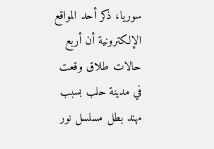سوريا، ذكر أحد المواقع الإلكترونية أن أربع حالات طلاق وقعت في مدينة حلب بسبب مهند بطل مسلسل نور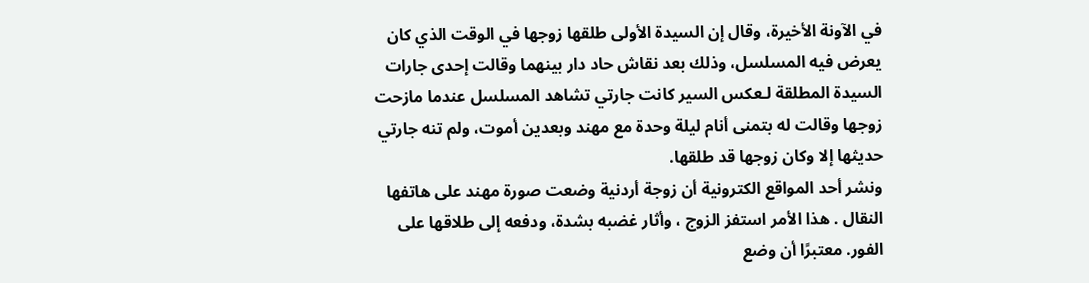في الآونة الأخيرة، وقال إن السيدة الأولى طلقها زوجها في الوقت الذي كان يعرض فيه المسلسل، وذلك بعد نقاش حاد دار بينهما وقالت إحدى جارات السيدة المطلقة لـعكس السير كانت جارتي تشاهد المسلسل عندما مازحت زوجها وقالت له بتمنى أنام ليلة وحدة مع مهند وبعدين أموت، ولم تنه جارتي حديثها إلا وكان زوجها قد طلقها.
ونشر أحد المواقع الكترونية أن زوجة أردنية وضعت صورة مهند على هاتفها النقال . هذا الأمر استفز الزوج ، وأثار غضبه بشدة، ودفعه إلى طلاقها على الفور. معتبرًا أن وضع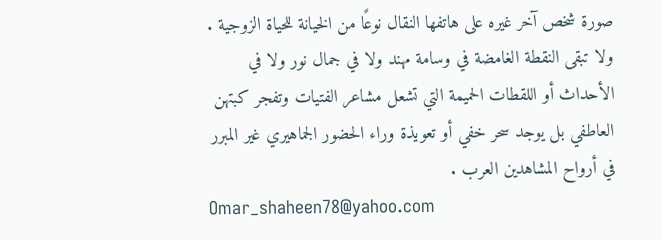صورة شخص آخر غيره على هاتفها النقال نوعًا من الخيانة للحياة الزوجية .
ولا تبقى النقطة الغامضة في وسامة مهند ولا في جمال نور ولا في الأحداث أو اللقطات الحميمة التي تشعل مشاعر الفتيات وتفجر كبتهن العاطفي بل يوجد سحر خفي أو تعويذة وراء الحضور الجماهيري غير المبرر في أرواح المشاهدين العرب .
Omar_shaheen78@yahoo.com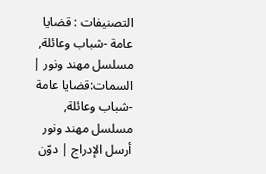التصنيفات : قضايا عامة -شباب وعائلة, مسلسل مهند ونور | السمات:قضايا عامة -شباب وعائلة, مسلسل مهند ونور
أرسل الإدراج | دوّن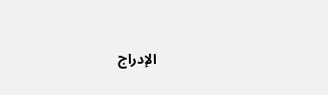الإدراج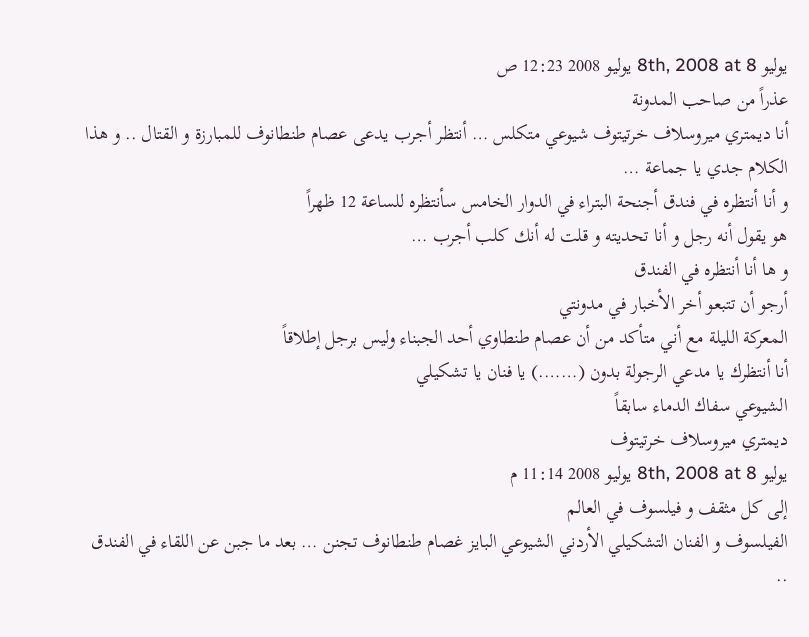يوليو 8th, 2008 at 8 يوليو 2008 12:23 ص
عذراً من صاحب المدونة
أنا ديمتري ميروسلاف خرتيتوف شيوعي متكلس … أنتظر أجرب يدعى عصام طنطانوف للمبارزة و القتال .. و هذا الكلام جدي يا جماعة …
و أنا أنتظره في فندق أجنحة البتراء في الدوار الخامس سأنتظره للساعة 12 ظهراً
هو يقول أنه رجل و أنا تحديته و قلت له أنك كلب أجرب …
و ها أنا أنتظره في الفندق
أرجو أن تتبعو أخر الأخبار في مدونتي
المعركة الليلة مع أني متأكد من أن عصام طنطاوي أحد الجبناء وليس برجل إطلاقاً
أنا أنتظرك يا مدعي الرجولة بدون (…….) يا فنان يا تشكيلي
الشيوعي سفاك الدماء سابقاً
ديمتري ميروسلاف خرتيتوف
يوليو 8th, 2008 at 8 يوليو 2008 11:14 م
إلى كل مثقف و فيلسوف في العالم
الفيلسوف و الفنان التشكيلي الأردني الشيوعي البايز غصام طنطانوف تجنن … بعد ما جبن عن اللقاء في الفندق ..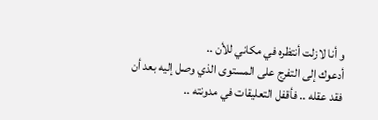و أنا لازلت أنتظره في مكاني للأن ..
أدعوك إلى التفرج على المستوى الذي وصل إليه بعد أن فقد عقله .. فأقفل التعليقات في مدونته ..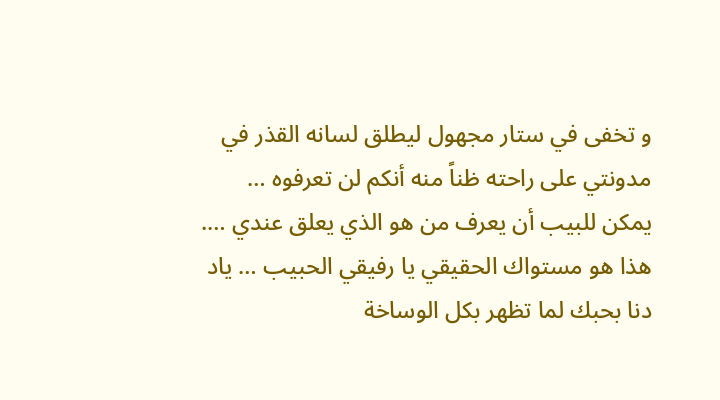و تخفى في ستار مجهول ليطلق لسانه القذر في مدونتي على راحته ظناً منه أنكم لن تعرفوه …
يمكن للبيب أن يعرف من هو الذي يعلق عندي ….
هذا هو مستواك الحقيقي يا رفيقي الحبيب … ياد دنا بحبك لما تظهر بكل الوساخة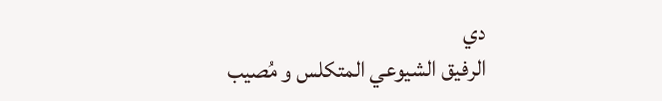دي
الرفيق الشيوعي المتكلس و مُصيب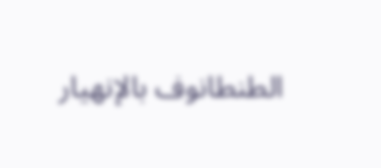الطنطانوف بالإنهيار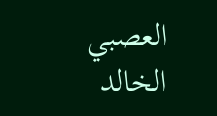العصبي
الخالد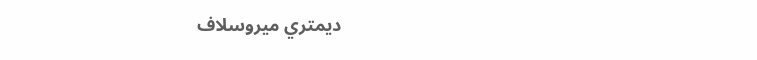ديمتري ميروسلاف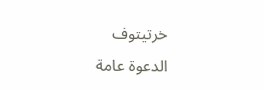خرتيتوف
الدعوة عامة